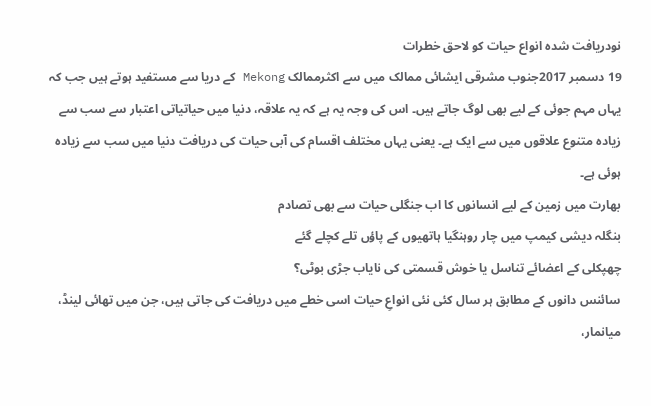نودریافت شدہ انواع حیات کو لاحق خطرات
19 دسمبر 2017جنوب مشرقی ایشائی ممالک میں سے اکثرممالک Mekong کے دریا سے مستفید ہوتے ہیں جب کہ یہاں مہم جوئی کے لیے بھی لوگ جاتے ہیں۔ اس کی وجہ یہ ہے کہ یہ علاقہ، دنیا میں حیاتیاتی اعتبار سے سب سے زیادہ متنوع علاقوں میں سے ایک ہے۔ یعنی یہاں مختلف اقسام کی آبی حیات کی دریافت دنیا میں سب سے زیادہ ہوئی ہے۔
بھارت میں زمین کے لیے انسانوں کا اب جنگلی حیات سے بھی تصادم
بنگلہ دیشی کیمپ میں چار روہنگیا ہاتھیوں کے پاؤں تلے کچلے گئے
چھپکلی کے اعضائے تناسل یا خوش قسمتی کی نایاب جڑی بوٹی؟
سائنس دانوں کے مطابق ہر سال کئی نئی انواعِ حیات اسی خطے میں دریافت کی جاتی ہیں، جن میں تھائی لینڈ، میانمار،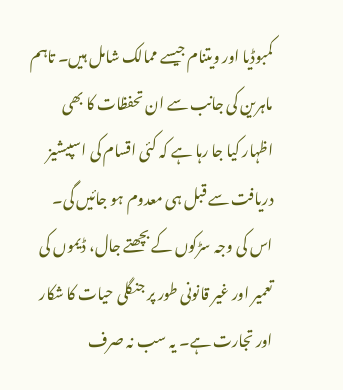کمبوڈیا اور ویتنام جیسے ممالک شامل ہیں۔ تاہم ماہرین کی جانب سے ان تحفظات کا بھی اظہار کیا جا رہا ہے کہ کئی اقسام کی اسپیشیز دریافت سے قبل ہی معدوم ہو جائیں گی۔ اس کی وجہ سڑکوں کے بچھتے جال، ڈیموں کی تعمیر اور غیر قانونی طور پر جنگلی حیات کا شکار اور تجارت ہے۔ یہ سب نہ صرف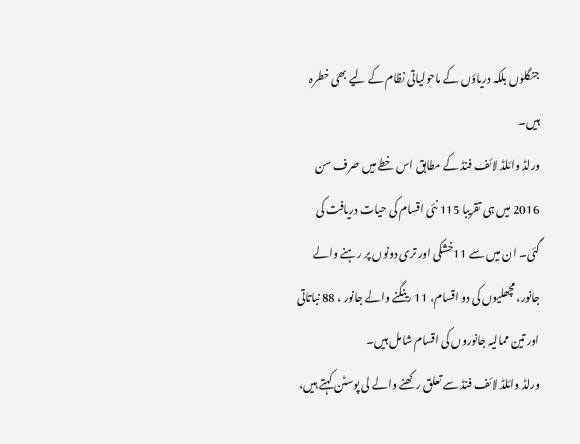جنگلوں بلکہ دریاؤں کے ماحولیاتی نظام کے لیے بھی خطرہ ہیں۔
ورلڈ وائلڈ لائف فنڈ کے مطابق اس خطے میں صرف سن 2016 میں ہی تقریبا 115 نئی اقسام کی حیات دریافت کی گئی۔ ان میں سے 11خشکی اور تری دونوں پر رہنے والے جانور، مچھلیوں کی دو اقسام، 11 رینگنے والے جانور ، 88 نباتاتی اور تین ممالیہ جانوروں کی اقسام شامل ہیں۔
ورلڈ وائلڈ لائف فنڈ سے تعلق رکھنے والے لی پوسٹن کہتے ہیں،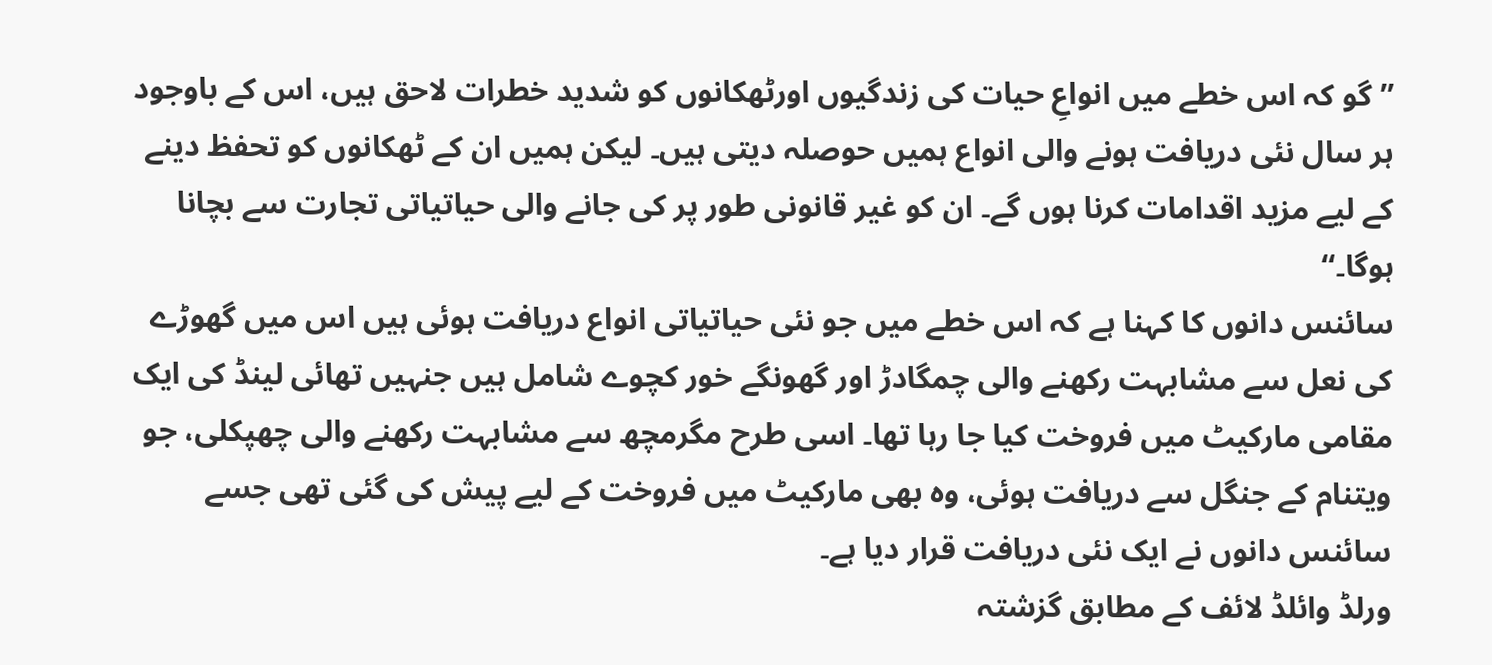’’گو کہ اس خطے میں انواعِ حیات کی زندگیوں اورٹھکانوں کو شدید خطرات لاحق ہیں، اس کے باوجود ہر سال نئی دریافت ہونے والی انواع ہمیں حوصلہ دیتی ہیں۔ لیکن ہمیں ان کے ٹھکانوں کو تحفظ دینے کے لیے مزید اقدامات کرنا ہوں گے۔ ان کو غیر قانونی طور پر کی جانے والی حیاتیاتی تجارت سے بچانا ہوگا۔‘‘
سائنس دانوں کا کہنا ہے کہ اس خطے میں جو نئی حیاتیاتی انواع دریافت ہوئی ہیں اس میں گھوڑے کی نعل سے مشابہت رکھنے والی چمگادڑ اور گھونگے خور کچوے شامل ہیں جنہیں تھائی لینڈ کی ایک مقامی مارکیٹ میں فروخت کیا جا رہا تھا۔ اسی طرح مگرمچھ سے مشابہت رکھنے والی چھپکلی، جو ویتنام کے جنگل سے دریافت ہوئی، وہ بھی مارکیٹ میں فروخت کے لیے پیش کی گئی تھی جسے سائنس دانوں نے ایک نئی دریافت قرار دیا ہے۔
ورلڈ وائلڈ لائف کے مطابق گزشتہ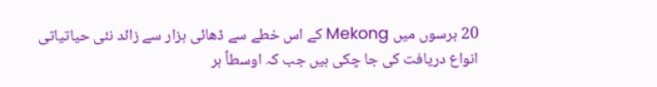20 برسوں میں Mekong کے اس خطے سے ڈھائی ہزار سے زائد نئی حیاتیاتی انواع دریافت کی جا چکی ہیں جب کہ اوسطاً ہر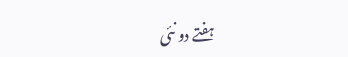ہفتے دو نئی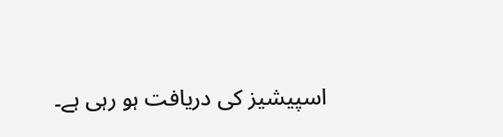اسپیشیز کی دریافت ہو رہی ہے۔